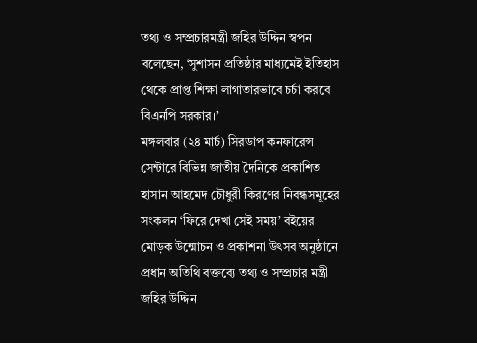তথ্য ও সম্প্রচারমন্ত্রী জহির উদ্দিন স্বপন বলেছেন, ‘সুশাসন প্রতিষ্ঠার মাধ্যমেই ইতিহাস থেকে প্রাপ্ত শিক্ষা লাগাতারভাবে চর্চা করবে বিএনপি সরকার।’
মঙ্গলবার (২৪ মার্চ) সিরডাপ কনফারেন্স সেন্টারে বিভিন্ন জাতীয় দৈনিকে প্রকাশিত হাসান আহমেদ চৌধুরী কিরণের নিবন্ধসমূহের সংকলন ‘ফিরে দেখা সেই সময়’ বইয়ের মোড়ক উন্মোচন ও প্রকাশনা উৎসব অনুষ্ঠানে প্রধান অতিথি বক্তব্যে তথ্য ও সম্প্রচার মন্ত্রী জহির উদ্দিন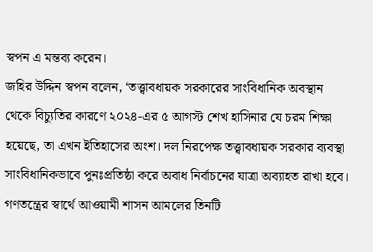স্বপন এ মন্তব্য করেন।
জহির উদ্দিন স্বপন বলেন, ‘তত্ত্বাবধায়ক সরকারের সাংবিধানিক অবস্থান থেকে বিচ্যুতির কারণে ২০২৪-এর ৫ আগস্ট শেখ হাসিনার যে চরম শিক্ষা হয়েছে, তা এখন ইতিহাসের অংশ। দল নিরপেক্ষ তত্ত্বাবধায়ক সরকার ব্যবস্থা সাংবিধানিকভাবে পুনঃপ্রতিষ্ঠা করে অবাধ নির্বাচনের যাত্রা অব্যাহত রাখা হবে। গণতন্ত্রের স্বার্থে আওয়ামী শাসন আমলের তিনটি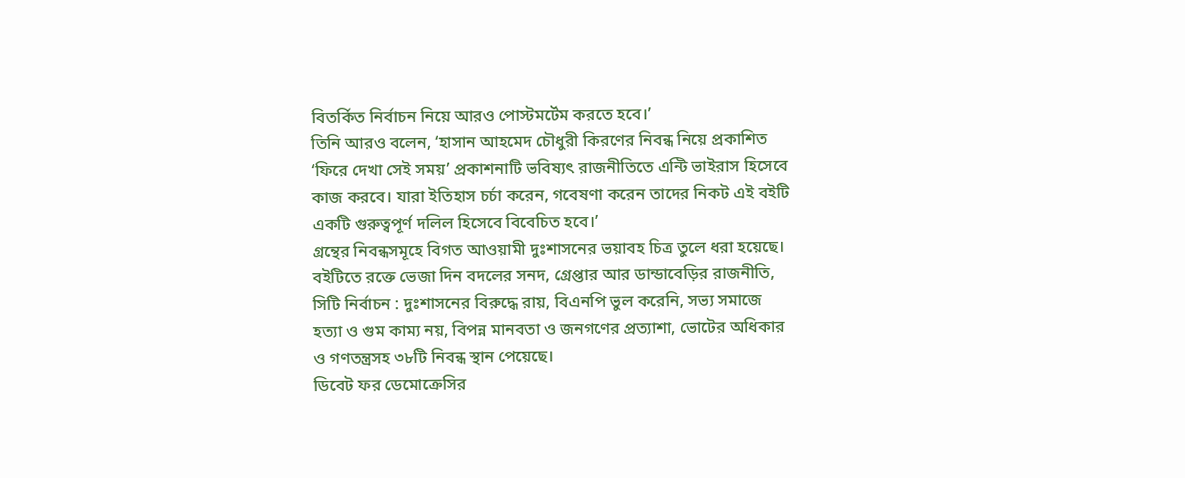বিতর্কিত নির্বাচন নিয়ে আরও পোস্টমর্টেম করতে হবে।’
তিনি আরও বলেন, ‘হাসান আহমেদ চৌধুরী কিরণের নিবন্ধ নিয়ে প্রকাশিত ‘ফিরে দেখা সেই সময়’ প্রকাশনাটি ভবিষ্যৎ রাজনীতিতে এন্টি ভাইরাস হিসেবে কাজ করবে। যারা ইতিহাস চর্চা করেন, গবেষণা করেন তাদের নিকট এই বইটি একটি গুরুত্বপূর্ণ দলিল হিসেবে বিবেচিত হবে।’
গ্রন্থের নিবন্ধসমূহে বিগত আওয়ামী দুঃশাসনের ভয়াবহ চিত্র তুলে ধরা হয়েছে। বইটিতে রক্তে ভেজা দিন বদলের সনদ, গ্রেপ্তার আর ডান্ডাবেড়ির রাজনীতি, সিটি নির্বাচন : দুঃশাসনের বিরুদ্ধে রায়, বিএনপি ভুল করেনি, সভ্য সমাজে হত্যা ও গুম কাম্য নয়, বিপন্ন মানবতা ও জনগণের প্রত্যাশা, ভোটের অধিকার ও গণতন্ত্রসহ ৩৮টি নিবন্ধ স্থান পেয়েছে।
ডিবেট ফর ডেমোক্রেসির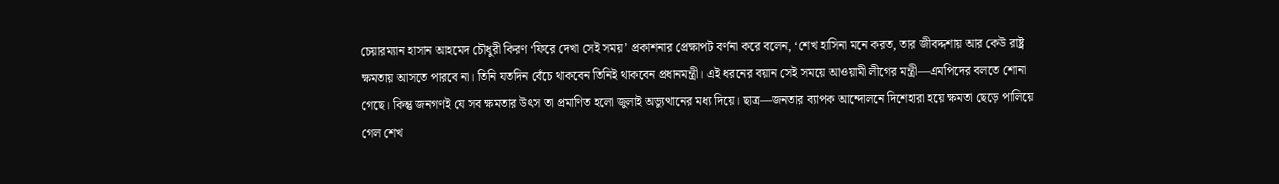চেয়ারম্যান হাসান আহমেদ চৌধুরী কিরণ ‘ফিরে দেখা সেই সময়’ প্রকাশনার প্রেক্ষাপট বর্ণনা করে বলেন, ‘শেখ হাসিনা মনে করত, তার জীবদ্দশায় আর কেউ রাষ্ট্র ক্ষমতায় আসতে পারবে না। তিনি যতদিন বেঁচে থাকবেন তিনিই থাকবেন প্রধানমন্ত্রী। এই ধরনের বয়ান সেই সময়ে আওয়ামী লীগের মন্ত্রী—এমপিদের বলতে শোনা গেছে। কিন্তু জনগণই যে সব ক্ষমতার উৎস তা প্রমাণিত হলো জুলাই অভ্যুত্থানের মধ্য দিয়ে। ছাত্র—জনতার ব্যাপক আন্দোলনে দিশেহারা হয়ে ক্ষমতা ছেড়ে পালিয়ে গেল শেখ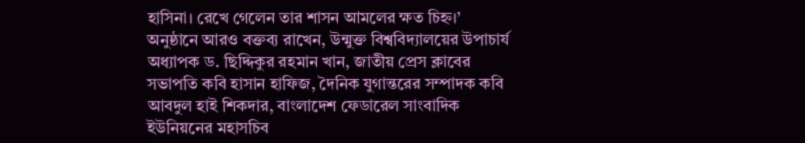হাসিনা। রেখে গেলেন তার শাসন আমলের ক্ষত চিহ্ন।’
অনুষ্ঠানে আরও বক্তব্য রাখেন, উন্মুক্ত বিশ্ববিদ্যালয়ের উপাচার্য অধ্যাপক ড. ছিদ্দিকুর রহমান খান, জাতীয় প্রেস ক্লাবের সভাপতি কবি হাসান হাফিজ, দৈনিক যুগান্তরের সম্পাদক কবি আবদুল হাই শিকদার, বাংলাদেশ ফেডারেল সাংবাদিক ইউনিয়নের মহাসচিব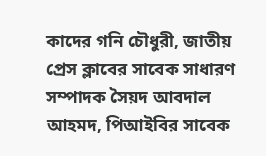কাদের গনি চৌধুরী, জাতীয় প্রেস ক্লাবের সাবেক সাধারণ সম্পাদক সৈয়দ আবদাল আহমদ, পিআইবির সাবেক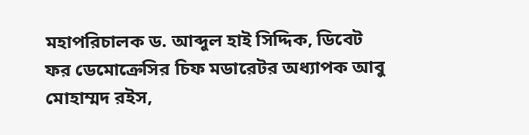মহাপরিচালক ড. আব্দুল হাই সিদ্দিক, ডিবেট ফর ডেমোক্রেসির চিফ মডারেটর অধ্যাপক আবু মোহাম্মদ রইস,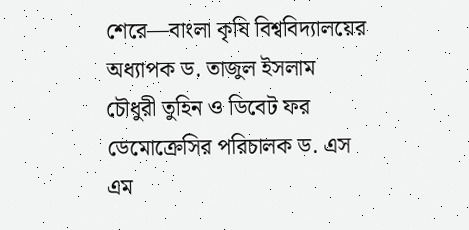শেরে—বাংলা কৃষি বিশ্ববিদ্যালয়ের অধ্যাপক ড. তাজুল ইসলাম চৌধুরী তুহিন ও ডিবেট ফর ডেমোক্রেসির পরিচালক ড. এস এম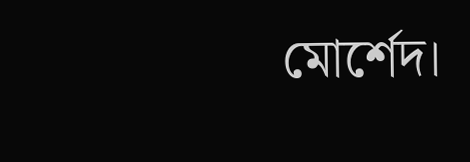মোর্শেদ।